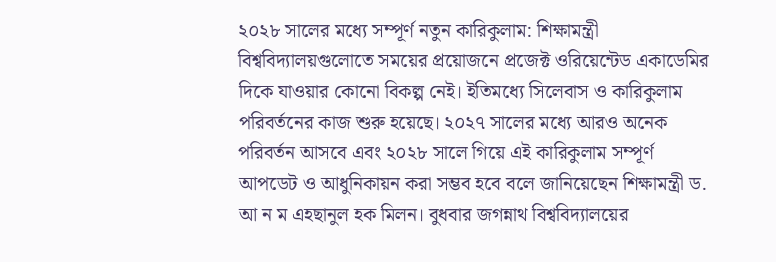২০২৮ সালের মধ্যে সম্পূর্ণ নতুন কারিকুলাম: শিক্ষামন্ত্রী
বিশ্ববিদ্যালয়গুলোতে সময়ের প্রয়োজনে প্রজেক্ট ওরিয়েন্টেড একাডেমির দিকে যাওয়ার কোনো বিকল্প নেই। ইতিমধ্যে সিলেবাস ও কারিকুলাম পরিবর্তনের কাজ শুরু হয়েছে। ২০২৭ সালের মধ্যে আরও অনেক পরিবর্তন আসবে এবং ২০২৮ সালে গিয়ে এই কারিকুলাম সম্পূর্ণ আপডেট ও আধুনিকায়ন করা সম্ভব হবে বলে জানিয়েছেন শিক্ষামন্ত্রী ড. আ ন ম এহছানুল হক মিলন। বুধবার জগন্নাথ বিশ্ববিদ্যালয়ের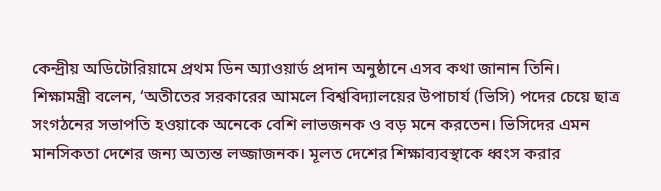কেন্দ্রীয় অডিটোরিয়ামে প্রথম ডিন অ্যাওয়ার্ড প্রদান অনুষ্ঠানে এসব কথা জানান তিনি।
শিক্ষামন্ত্রী বলেন, ‘অতীতের সরকারের আমলে বিশ্ববিদ্যালয়ের উপাচার্য (ভিসি) পদের চেয়ে ছাত্র সংগঠনের সভাপতি হওয়াকে অনেকে বেশি লাভজনক ও বড় মনে করতেন। ভিসিদের এমন মানসিকতা দেশের জন্য অত্যন্ত লজ্জাজনক। মূলত দেশের শিক্ষাব্যবস্থাকে ধ্বংস করার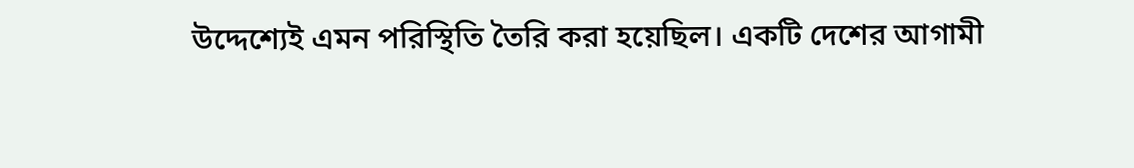উদ্দেশ্যেই এমন পরিস্থিতি তৈরি করা হয়েছিল। একটি দেশের আগামী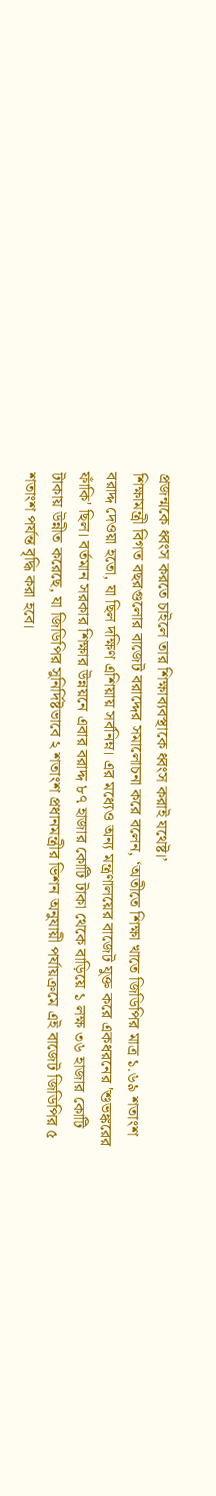প্রজন্মকে ধ্বংস করতে চাইলে তার শিক্ষাব্যবস্থাকে ধ্বংস করাই যথেষ্ট।’
শিক্ষামন্ত্রী বিগত বছরগুলোর বাজেট বরাদ্দের সমালোচনা করে বলেন, ‘অতীতে শিক্ষা খাতে জিডিপির মাত্র ১.৬৯ শতাংশ বরাদ্দ দেওয়া হতো, যা ছিল দক্ষিণ এশিয়ায় সর্বনিম্ন। এর মধ্যেও অন্য মন্ত্রণালয়ের বাজেট যুক্ত করে একধরনের 'শুভঙ্করের ফাঁকি' ছিল। বর্তমান সরকার শিক্ষার উন্নয়নে এবার বরাদ্দ ৮৭ হাজার কোটি টাকা থেকে বাড়িয়ে ১ লক্ষ ৩৬ হাজার কোটি টাকায় উন্নীত করেছে, যা জিডিপির সুনির্দিষ্টভাবে ২ শতাংশ প্রধানমন্ত্রীর ভিশন অনুযায়ী পর্যায়ক্রমে এই বাজেট জিডিপির ৫ শতাংশ পর্যন্ত বৃদ্ধি করা হবে।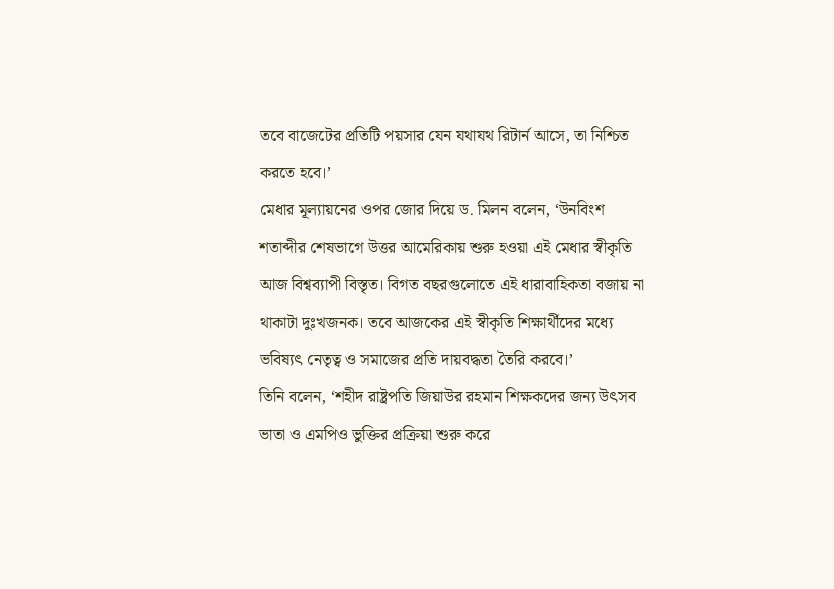তবে বাজেটের প্রতিটি পয়সার যেন যথাযথ রিটার্ন আসে, তা নিশ্চিত করতে হবে।’
মেধার মূল্যায়নের ওপর জোর দিয়ে ড. মিলন বলেন, ‘উনবিংশ শতাব্দীর শেষভাগে উত্তর আমেরিকায় শুরু হওয়া এই মেধার স্বীকৃতি আজ বিশ্বব্যাপী বিস্তৃত। বিগত বছরগুলোতে এই ধারাবাহিকতা বজায় না থাকাটা দুঃখজনক। তবে আজকের এই স্বীকৃতি শিক্ষার্থীদের মধ্যে ভবিষ্যৎ নেতৃত্ব ও সমাজের প্রতি দায়বদ্ধতা তৈরি করবে।’
তিনি বলেন, ‘শহীদ রাষ্ট্রপতি জিয়াউর রহমান শিক্ষকদের জন্য উৎসব ভাতা ও এমপিও ভুক্তির প্রক্রিয়া শুরু করে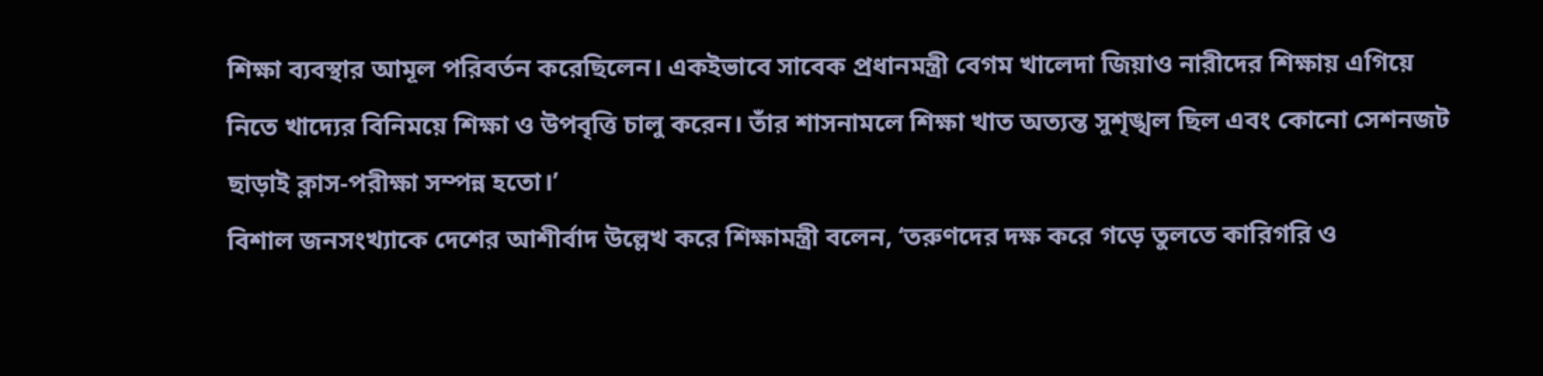শিক্ষা ব্যবস্থার আমূল পরিবর্তন করেছিলেন। একইভাবে সাবেক প্রধানমন্ত্রী বেগম খালেদা জিয়াও নারীদের শিক্ষায় এগিয়ে নিতে খাদ্যের বিনিময়ে শিক্ষা ও উপবৃত্তি চালু করেন। তাঁর শাসনামলে শিক্ষা খাত অত্যন্ত সুশৃঙ্খল ছিল এবং কোনো সেশনজট ছাড়াই ক্লাস-পরীক্ষা সম্পন্ন হতো।’
বিশাল জনসংখ্যাকে দেশের আশীর্বাদ উল্লেখ করে শিক্ষামন্ত্রী বলেন, ‘তরুণদের দক্ষ করে গড়ে তুলতে কারিগরি ও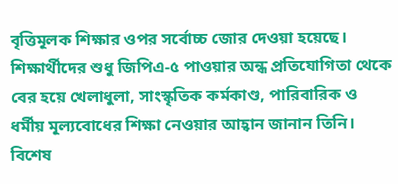বৃত্তিমূলক শিক্ষার ওপর সর্বোচ্চ জোর দেওয়া হয়েছে। শিক্ষার্থীদের শুধু জিপিএ-৫ পাওয়ার অন্ধ প্রতিযোগিতা থেকে বের হয়ে খেলাধুলা, সাংস্কৃতিক কর্মকাণ্ড, পারিবারিক ও ধর্মীয় মূল্যবোধের শিক্ষা নেওয়ার আহ্বান জানান তিনি।
বিশেষ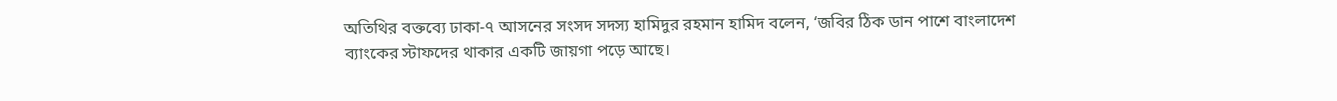অতিথির বক্তব্যে ঢাকা-৭ আসনের সংসদ সদস্য হামিদুর রহমান হামিদ বলেন, ‘জবির ঠিক ডান পাশে বাংলাদেশ ব্যাংকের স্টাফদের থাকার একটি জায়গা পড়ে আছে।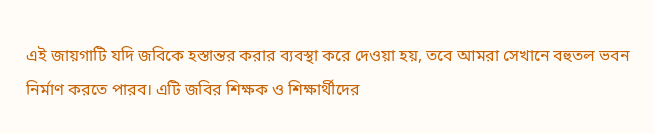এই জায়গাটি যদি জবিকে হস্তান্তর করার ব্যবস্থা করে দেওয়া হয়, তবে আমরা সেখানে বহুতল ভবন নির্মাণ করতে পারব। এটি জবির শিক্ষক ও শিক্ষার্থীদের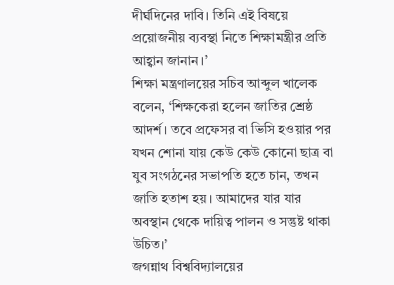দীর্ঘদিনের দাবি। তিনি এই বিষয়ে প্রয়োজনীয় ব্যবস্থা নিতে শিক্ষামন্ত্রীর প্রতি আহ্বান জানান।’
শিক্ষা মন্ত্রণালয়ের সচিব আব্দুল খালেক বলেন, ‘শিক্ষকেরা হলেন জাতির শ্রেষ্ঠ আদর্শ। তবে প্রফেসর বা ভিসি হওয়ার পর যখন শোনা যায় কেউ কেউ কোনো ছাত্র বা যুব সংগঠনের সভাপতি হতে চান, তখন জাতি হতাশ হয়। আমাদের যার যার অবস্থান থেকে দায়িত্ব পালন ও সন্তুষ্ট থাকা উচিত।’
জগন্নাথ বিশ্ববিদ্যালয়ের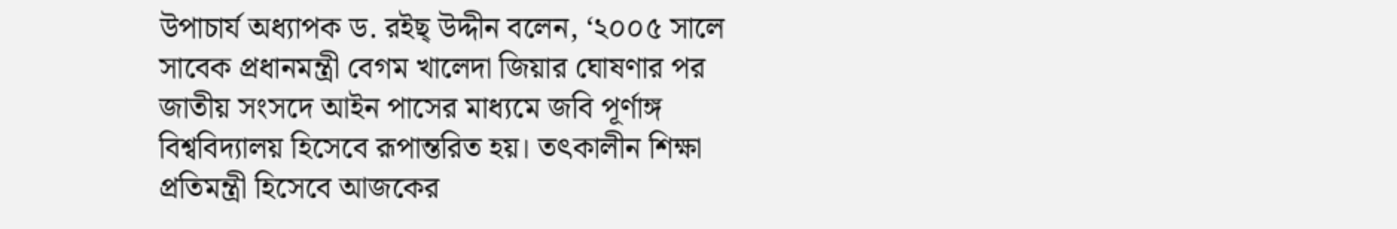উপাচার্য অধ্যাপক ড. রইছ্ উদ্দীন বলেন, ‘২০০৫ সালে সাবেক প্রধানমন্ত্রী বেগম খালেদা জিয়ার ঘোষণার পর জাতীয় সংসদে আইন পাসের মাধ্যমে জবি পূর্ণাঙ্গ বিশ্ববিদ্যালয় হিসেবে রূপান্তরিত হয়। তৎকালীন শিক্ষা প্রতিমন্ত্রী হিসেবে আজকের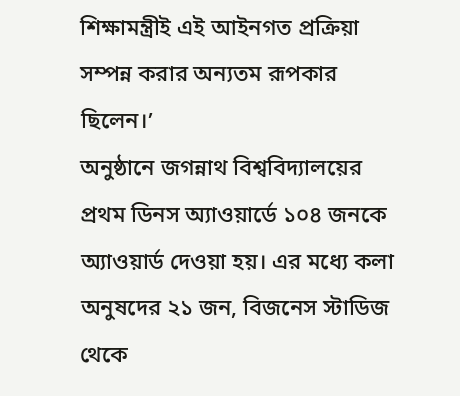শিক্ষামন্ত্রীই এই আইনগত প্রক্রিয়া সম্পন্ন করার অন্যতম রূপকার ছিলেন।’
অনুষ্ঠানে জগন্নাথ বিশ্ববিদ্যালয়ের প্রথম ডিনস অ্যাওয়ার্ডে ১০৪ জনকে অ্যাওয়ার্ড দেওয়া হয়। এর মধ্যে কলা অনুষদের ২১ জন, বিজনেস স্টাডিজ থেকে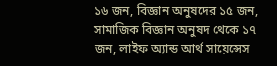১৬ জন, বিজ্ঞান অনুষদের ১৫ জন, সামাজিক বিজ্ঞান অনুষদ থেকে ১৭ জন, লাইফ অ্যান্ড আর্থ সায়েন্সেস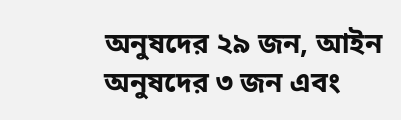অনুষদের ২৯ জন, আইন অনুষদের ৩ জন এবং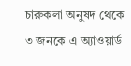চারুকলা অনুষদ থেকে ৩ জনকে এ অ্যাওয়ার্ড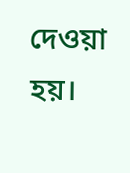দেওয়া হয়।